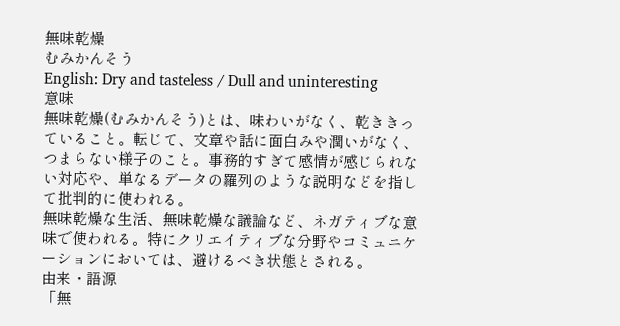無味乾燥
むみかんそう
English: Dry and tasteless / Dull and uninteresting
意味
無味乾燥(むみかんそう)とは、味わいがなく、乾ききっていること。転じて、文章や話に面白みや潤いがなく、つまらない様子のこと。事務的すぎて感情が感じられない対応や、単なるデータの羅列のような説明などを指して批判的に使われる。
無味乾燥な生活、無味乾燥な議論など、ネガティブな意味で使われる。特にクリエイティブな分野やコミュニケーションにおいては、避けるべき状態とされる。
由来・語源
「無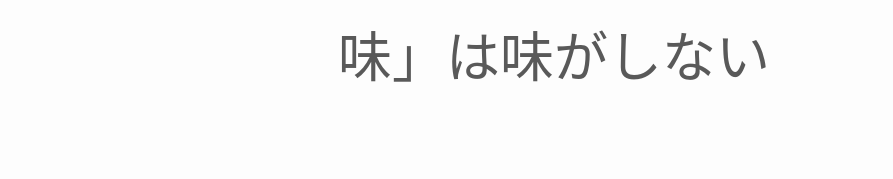味」は味がしない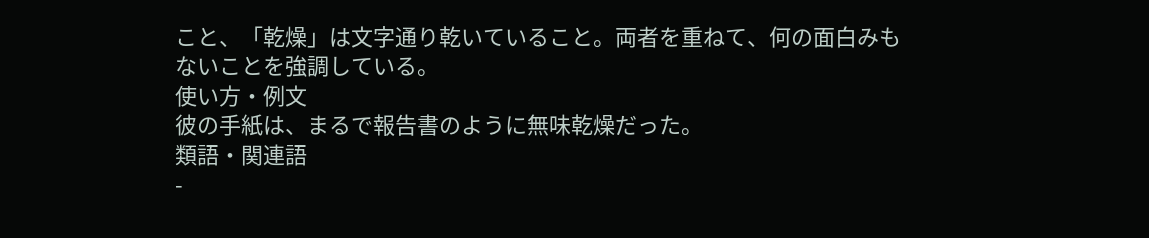こと、「乾燥」は文字通り乾いていること。両者を重ねて、何の面白みもないことを強調している。
使い方・例文
彼の手紙は、まるで報告書のように無味乾燥だった。
類語・関連語
-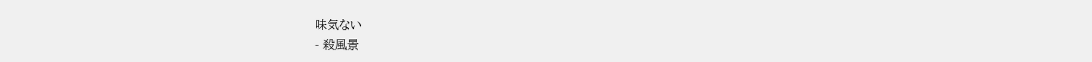味気ない
- 殺風景